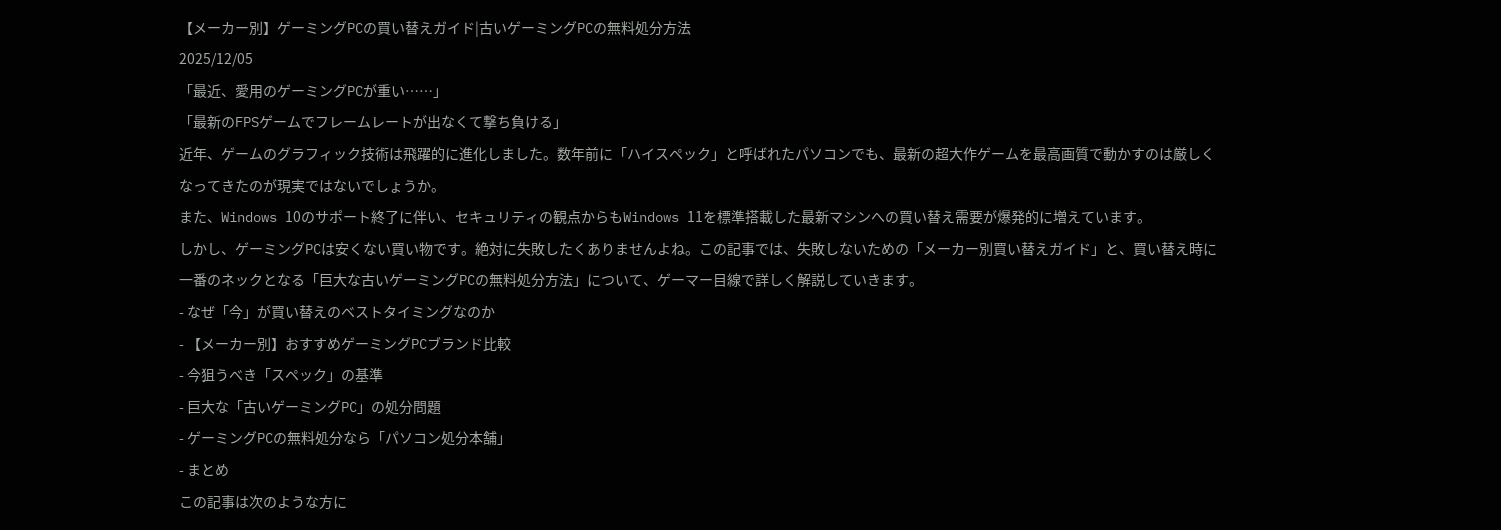【メーカー別】ゲーミングPCの買い替えガイド|古いゲーミングPCの無料処分方法
2025/12/05
「最近、愛用のゲーミングPCが重い……」
「最新のFPSゲームでフレームレートが出なくて撃ち負ける」
近年、ゲームのグラフィック技術は飛躍的に進化しました。数年前に「ハイスペック」と呼ばれたパソコンでも、最新の超大作ゲームを最高画質で動かすのは厳しくなってきたのが現実ではないでしょうか。
また、Windows 10のサポート終了に伴い、セキュリティの観点からもWindows 11を標準搭載した最新マシンへの買い替え需要が爆発的に増えています。
しかし、ゲーミングPCは安くない買い物です。絶対に失敗したくありませんよね。この記事では、失敗しないための「メーカー別買い替えガイド」と、買い替え時に一番のネックとなる「巨大な古いゲーミングPCの無料処分方法」について、ゲーマー目線で詳しく解説していきます。
- なぜ「今」が買い替えのベストタイミングなのか
- 【メーカー別】おすすめゲーミングPCブランド比較
- 今狙うべき「スペック」の基準
- 巨大な「古いゲーミングPC」の処分問題
- ゲーミングPCの無料処分なら「パソコン処分本舗」
- まとめ
この記事は次のような方に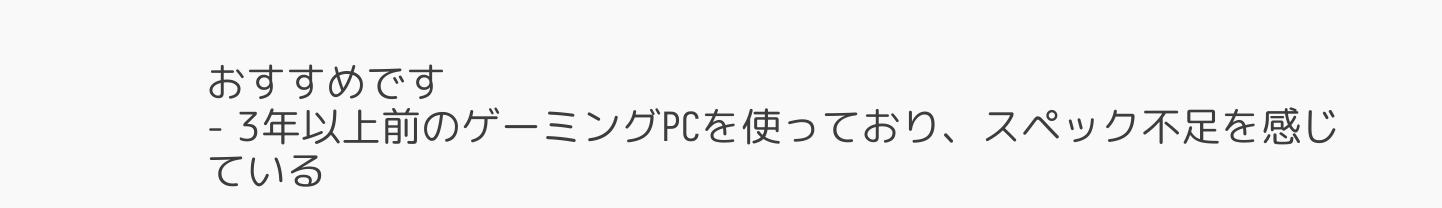おすすめです
- 3年以上前のゲーミングPCを使っており、スペック不足を感じている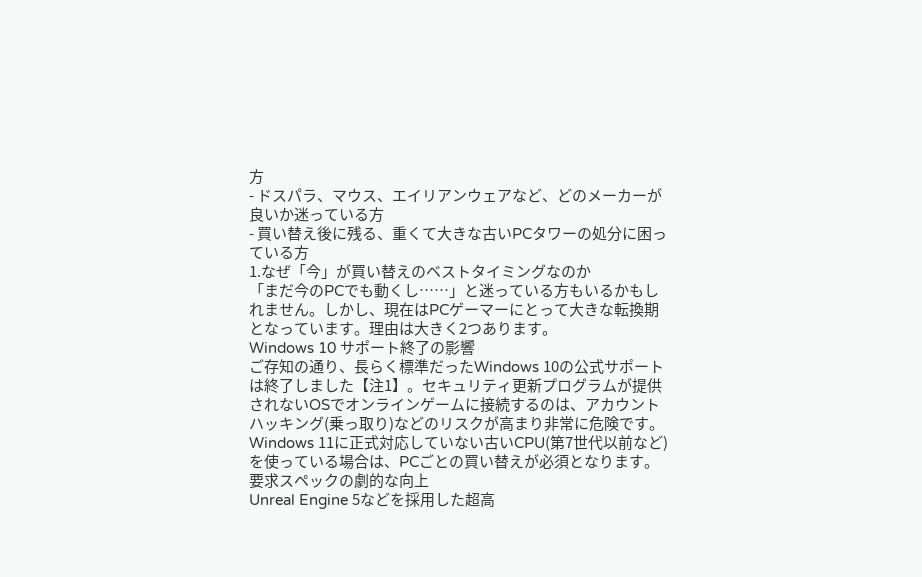方
- ドスパラ、マウス、エイリアンウェアなど、どのメーカーが良いか迷っている方
- 買い替え後に残る、重くて大きな古いPCタワーの処分に困っている方
1.なぜ「今」が買い替えのベストタイミングなのか
「まだ今のPCでも動くし……」と迷っている方もいるかもしれません。しかし、現在はPCゲーマーにとって大きな転換期となっています。理由は大きく2つあります。
Windows 10 サポート終了の影響
ご存知の通り、長らく標準だったWindows 10の公式サポートは終了しました【注1】。セキュリティ更新プログラムが提供されないOSでオンラインゲームに接続するのは、アカウントハッキング(乗っ取り)などのリスクが高まり非常に危険です。Windows 11に正式対応していない古いCPU(第7世代以前など)を使っている場合は、PCごとの買い替えが必須となります。
要求スペックの劇的な向上
Unreal Engine 5などを採用した超高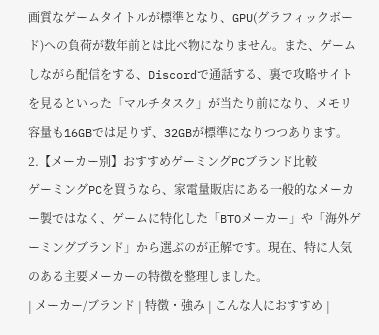画質なゲームタイトルが標準となり、GPU(グラフィックボード)への負荷が数年前とは比べ物になりません。また、ゲームしながら配信をする、Discordで通話する、裏で攻略サイトを見るといった「マルチタスク」が当たり前になり、メモリ容量も16GBでは足りず、32GBが標準になりつつあります。
2.【メーカー別】おすすめゲーミングPCブランド比較
ゲーミングPCを買うなら、家電量販店にある一般的なメーカー製ではなく、ゲームに特化した「BTOメーカー」や「海外ゲーミングブランド」から選ぶのが正解です。現在、特に人気のある主要メーカーの特徴を整理しました。
| メーカー/ブランド | 特徴・強み | こんな人におすすめ |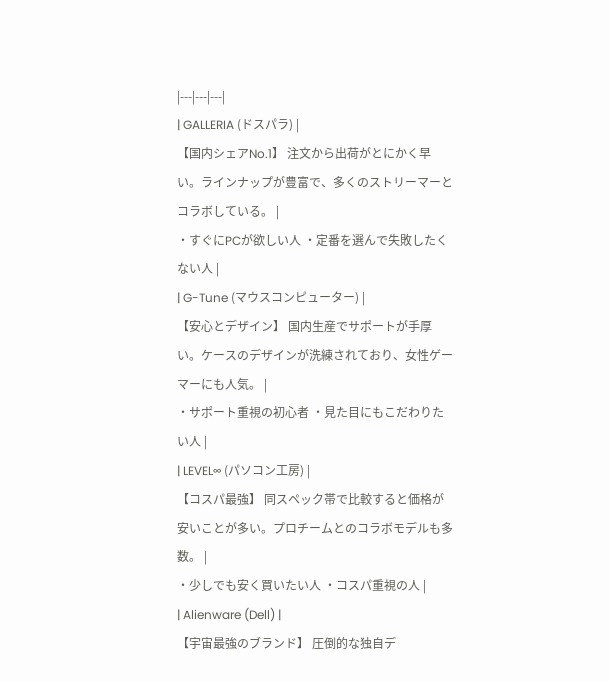|---|---|---|
| GALLERIA (ドスパラ) |
【国内シェアNo.1】 注文から出荷がとにかく早い。ラインナップが豊富で、多くのストリーマーとコラボしている。 |
・すぐにPCが欲しい人 ・定番を選んで失敗したくない人 |
| G-Tune (マウスコンピューター) |
【安心とデザイン】 国内生産でサポートが手厚い。ケースのデザインが洗練されており、女性ゲーマーにも人気。 |
・サポート重視の初心者 ・見た目にもこだわりたい人 |
| LEVEL∞ (パソコン工房) |
【コスパ最強】 同スペック帯で比較すると価格が安いことが多い。プロチームとのコラボモデルも多数。 |
・少しでも安く買いたい人 ・コスパ重視の人 |
| Alienware (Dell) |
【宇宙最強のブランド】 圧倒的な独自デ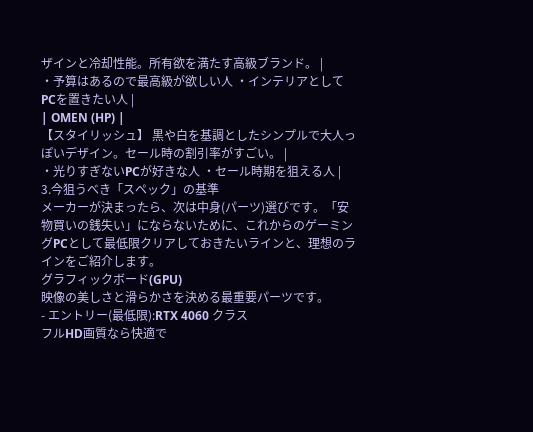ザインと冷却性能。所有欲を満たす高級ブランド。 |
・予算はあるので最高級が欲しい人 ・インテリアとしてPCを置きたい人 |
| OMEN (HP) |
【スタイリッシュ】 黒や白を基調としたシンプルで大人っぽいデザイン。セール時の割引率がすごい。 |
・光りすぎないPCが好きな人 ・セール時期を狙える人 |
3.今狙うべき「スペック」の基準
メーカーが決まったら、次は中身(パーツ)選びです。「安物買いの銭失い」にならないために、これからのゲーミングPCとして最低限クリアしておきたいラインと、理想のラインをご紹介します。
グラフィックボード(GPU)
映像の美しさと滑らかさを決める最重要パーツです。
- エントリー(最低限):RTX 4060 クラス
フルHD画質なら快適で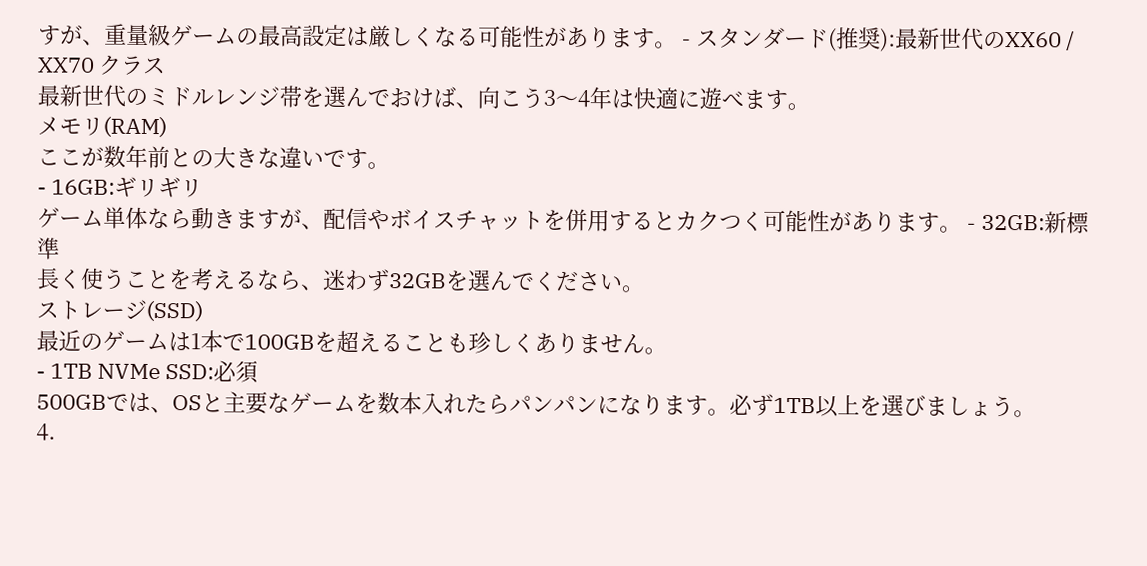すが、重量級ゲームの最高設定は厳しくなる可能性があります。 - スタンダード(推奨):最新世代のXX60 / XX70 クラス
最新世代のミドルレンジ帯を選んでおけば、向こう3〜4年は快適に遊べます。
メモリ(RAM)
ここが数年前との大きな違いです。
- 16GB:ギリギリ
ゲーム単体なら動きますが、配信やボイスチャットを併用するとカクつく可能性があります。 - 32GB:新標準
長く使うことを考えるなら、迷わず32GBを選んでください。
ストレージ(SSD)
最近のゲームは1本で100GBを超えることも珍しくありません。
- 1TB NVMe SSD:必須
500GBでは、OSと主要なゲームを数本入れたらパンパンになります。必ず1TB以上を選びましょう。
4.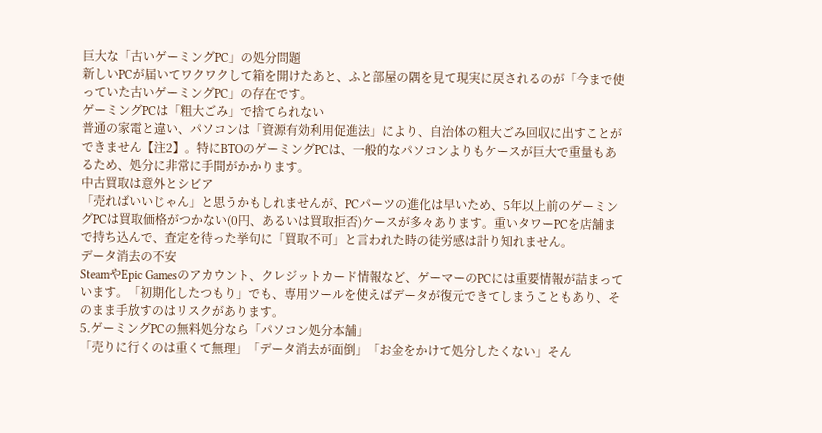巨大な「古いゲーミングPC」の処分問題
新しいPCが届いてワクワクして箱を開けたあと、ふと部屋の隅を見て現実に戻されるのが「今まで使っていた古いゲーミングPC」の存在です。
ゲーミングPCは「粗大ごみ」で捨てられない
普通の家電と違い、パソコンは「資源有効利用促進法」により、自治体の粗大ごみ回収に出すことができません【注2】。特にBTOのゲーミングPCは、一般的なパソコンよりもケースが巨大で重量もあるため、処分に非常に手間がかかります。
中古買取は意外とシビア
「売ればいいじゃん」と思うかもしれませんが、PCパーツの進化は早いため、5年以上前のゲーミングPCは買取価格がつかない(0円、あるいは買取拒否)ケースが多々あります。重いタワーPCを店舗まで持ち込んで、査定を待った挙句に「買取不可」と言われた時の徒労感は計り知れません。
データ消去の不安
SteamやEpic Gamesのアカウント、クレジットカード情報など、ゲーマーのPCには重要情報が詰まっています。「初期化したつもり」でも、専用ツールを使えばデータが復元できてしまうこともあり、そのまま手放すのはリスクがあります。
5.ゲーミングPCの無料処分なら「パソコン処分本舗」
「売りに行くのは重くて無理」「データ消去が面倒」「お金をかけて処分したくない」そん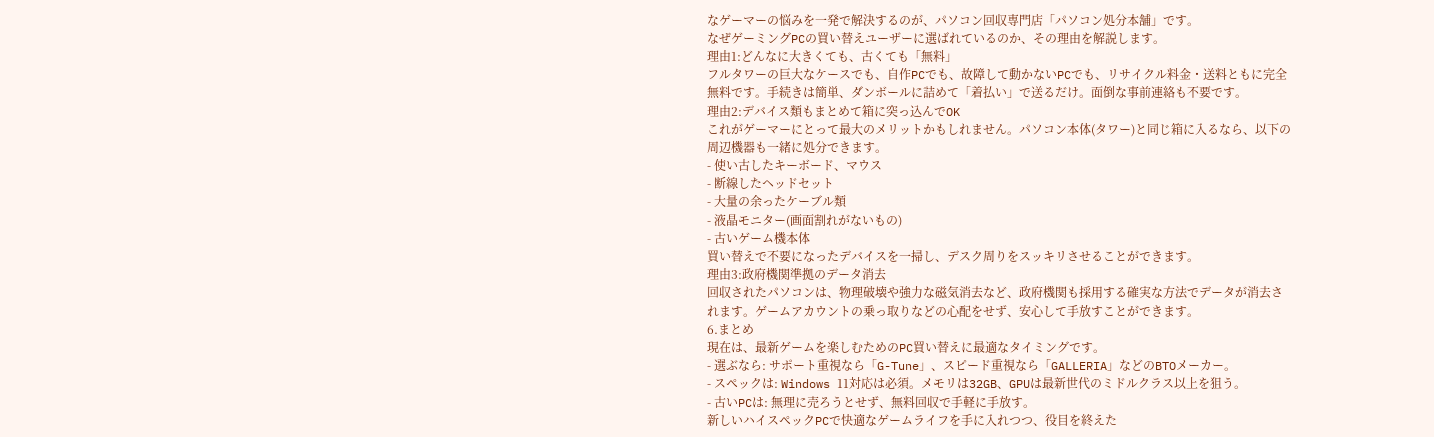なゲーマーの悩みを一発で解決するのが、パソコン回収専門店「パソコン処分本舗」です。
なぜゲーミングPCの買い替えユーザーに選ばれているのか、その理由を解説します。
理由1:どんなに大きくても、古くても「無料」
フルタワーの巨大なケースでも、自作PCでも、故障して動かないPCでも、リサイクル料金・送料ともに完全無料です。手続きは簡単、ダンボールに詰めて「着払い」で送るだけ。面倒な事前連絡も不要です。
理由2:デバイス類もまとめて箱に突っ込んでOK
これがゲーマーにとって最大のメリットかもしれません。パソコン本体(タワー)と同じ箱に入るなら、以下の周辺機器も一緒に処分できます。
- 使い古したキーボード、マウス
- 断線したヘッドセット
- 大量の余ったケーブル類
- 液晶モニター(画面割れがないもの)
- 古いゲーム機本体
買い替えで不要になったデバイスを一掃し、デスク周りをスッキリさせることができます。
理由3:政府機関準拠のデータ消去
回収されたパソコンは、物理破壊や強力な磁気消去など、政府機関も採用する確実な方法でデータが消去されます。ゲームアカウントの乗っ取りなどの心配をせず、安心して手放すことができます。
6.まとめ
現在は、最新ゲームを楽しむためのPC買い替えに最適なタイミングです。
- 選ぶなら: サポート重視なら「G-Tune」、スピード重視なら「GALLERIA」などのBTOメーカー。
- スペックは: Windows 11対応は必須。メモリは32GB、GPUは最新世代のミドルクラス以上を狙う。
- 古いPCは: 無理に売ろうとせず、無料回収で手軽に手放す。
新しいハイスペックPCで快適なゲームライフを手に入れつつ、役目を終えた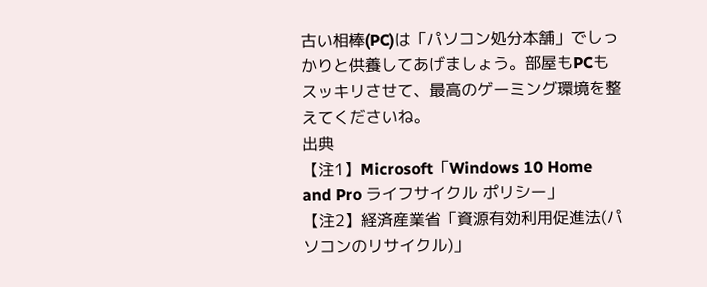古い相棒(PC)は「パソコン処分本舗」でしっかりと供養してあげましょう。部屋もPCもスッキリさせて、最高のゲーミング環境を整えてくださいね。
出典
【注1】Microsoft「Windows 10 Home and Pro ライフサイクル ポリシー」
【注2】経済産業省「資源有効利用促進法(パソコンのリサイクル)」